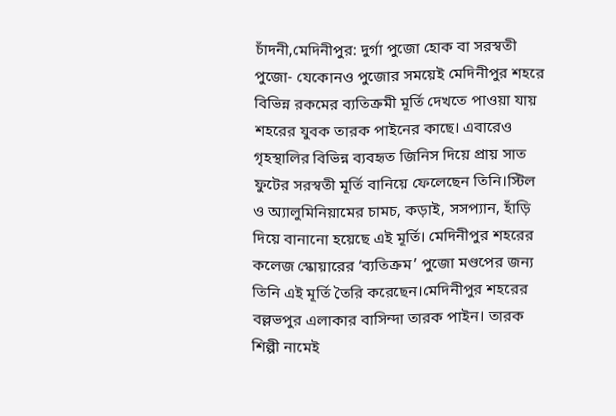চাঁদনী,মেদিনীপুর: দুর্গা পুজো হোক বা সরস্বতী পুজো- যেকোনও পুজোর সময়েই মেদিনীপুর শহরে বিভিন্ন রকমের ব্যতিক্রমী মূর্তি দেখতে পাওয়া যায় শহরের যুবক তারক পাইনের কাছে। এবারেও গৃহস্থালির বিভিন্ন ব্যবহৃত জিনিস দিয়ে প্রায় সাত ফুটের সরস্বতী মূর্তি বানিয়ে ফেলেছেন তিনি।স্টিল ও অ্যালুমিনিয়ামের চামচ, কড়াই, সসপ্যান, হাঁড়ি দিয়ে বানানো হয়েছে এই মূর্তি। মেদিনীপুর শহরের কলেজ স্কোয়ারের ‘ব্যতিক্রম’ পুজো মণ্ডপের জন্য তিনি এই মূর্তি তৈরি করেছেন।মেদিনীপুর শহরের বল্লভপুর এলাকার বাসিন্দা তারক পাইন। তারক শিল্পী নামেই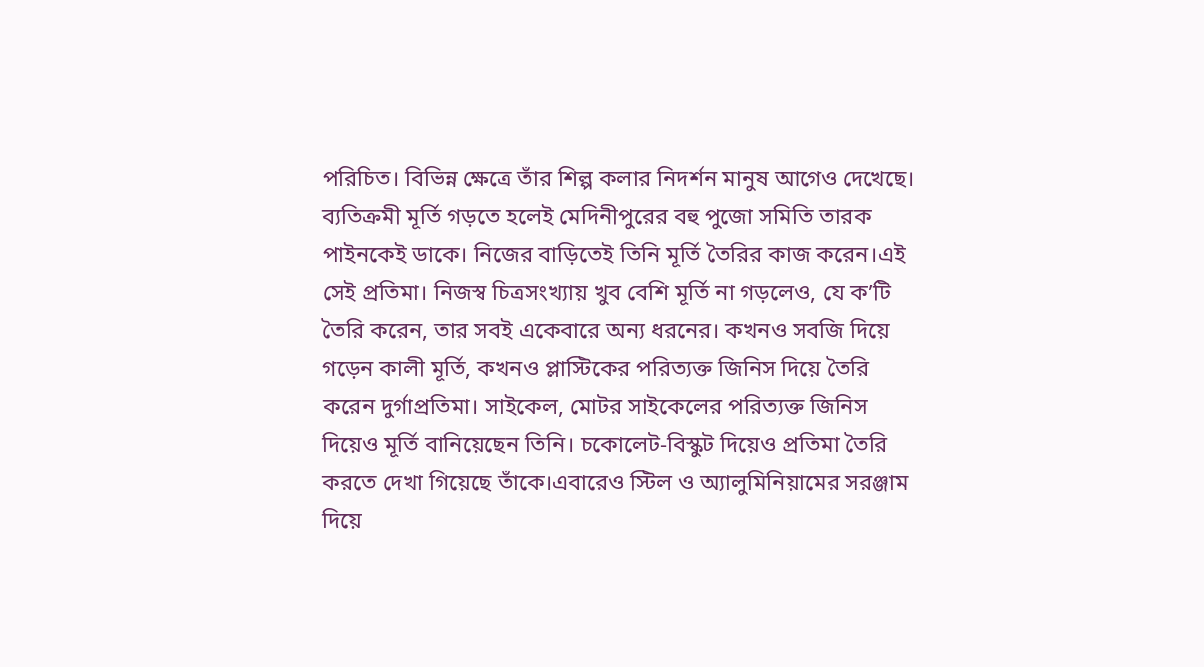পরিচিত। বিভিন্ন ক্ষেত্রে তাঁর শিল্প কলার নিদর্শন মানুষ আগেও দেখেছে। ব্যতিক্রমী মূর্তি গড়তে হলেই মেদিনীপুরের বহু পুজো সমিতি তারক পাইনকেই ডাকে। নিজের বাড়িতেই তিনি মূর্তি তৈরির কাজ করেন।এই সেই প্রতিমা। নিজস্ব চিত্রসংখ্যায় খুব বেশি মূর্তি না গড়লেও, যে ক’টি তৈরি করেন, তার সবই একেবারে অন্য ধরনের। কখনও সবজি দিয়ে গড়েন কালী মূর্তি, কখনও প্লাস্টিকের পরিত্যক্ত জিনিস দিয়ে তৈরি করেন দুর্গাপ্রতিমা। সাইকেল, মোটর সাইকেলের পরিত্যক্ত জিনিস দিয়েও মূর্তি বানিয়েছেন তিনি। চকোলেট-বিস্কুট দিয়েও প্রতিমা তৈরি করতে দেখা গিয়েছে তাঁকে।এবারেও স্টিল ও অ্যালুমিনিয়ামের সরঞ্জাম দিয়ে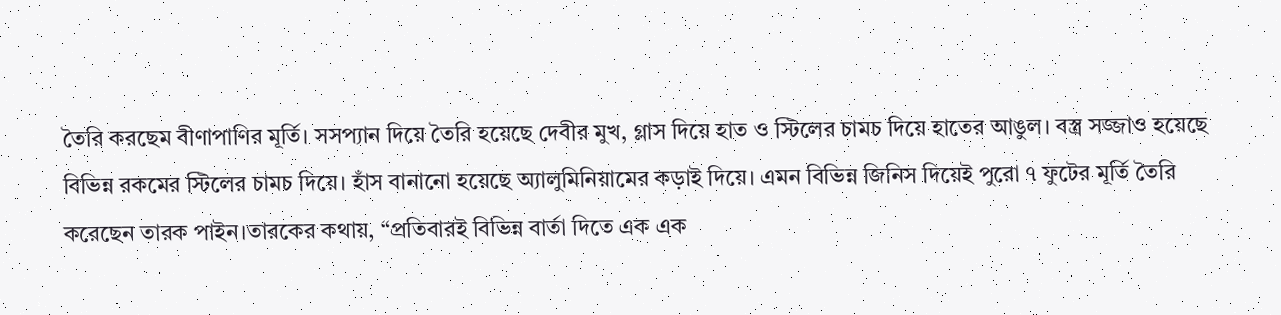তৈরি করছেম বীণাপাণির মূর্তি। সসপ্যান দিয়ে তৈরি হয়েছে দেবীর মুখ, গ্লাস দিয়ে হাত ও স্টিলের চামচ দিয়ে হাতের আঙুল। বস্ত্র সজ্জাও হয়েছে বিভিন্ন রকমের স্টিলের চামচ দিয়ে। হাঁস বানানো হয়েছে অ্যালুমিনিয়ামের কড়াই দিয়ে। এমন বিভিন্ন জিনিস দিয়েই পুরো ৭ ফুটের মূর্তি তৈরি করেছেন তারক পাইন।তারকের কথায়, “প্রতিবারই বিভিন্ন বার্তা দিতে এক এক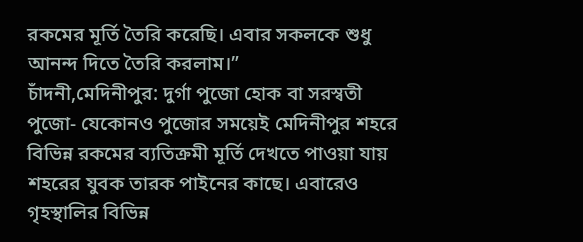রকমের মূর্তি তৈরি করেছি। এবার সকলকে শুধু আনন্দ দিতে তৈরি করলাম।”
চাঁদনী,মেদিনীপুর: দুর্গা পুজো হোক বা সরস্বতী পুজো- যেকোনও পুজোর সময়েই মেদিনীপুর শহরে বিভিন্ন রকমের ব্যতিক্রমী মূর্তি দেখতে পাওয়া যায় শহরের যুবক তারক পাইনের কাছে। এবারেও গৃহস্থালির বিভিন্ন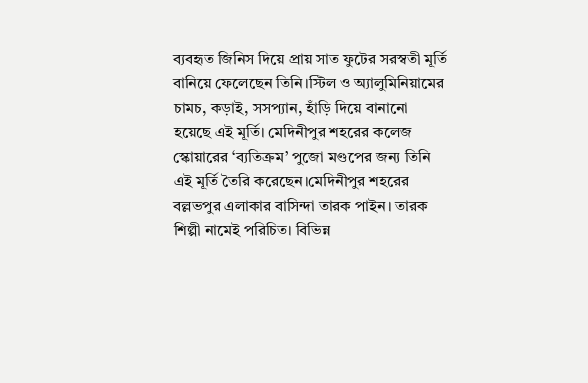ব্যবহৃত জিনিস দিয়ে প্রায় সাত ফুটের সরস্বতী মূর্তি বানিয়ে ফেলেছেন তিনি।স্টিল ও অ্যালুমিনিয়ামের চামচ, কড়াই, সসপ্যান, হাঁড়ি দিয়ে বানানো হয়েছে এই মূর্তি। মেদিনীপুর শহরের কলেজ স্কোয়ারের ‘ব্যতিক্রম’ পুজো মণ্ডপের জন্য তিনি এই মূর্তি তৈরি করেছেন।মেদিনীপুর শহরের বল্লভপুর এলাকার বাসিন্দা তারক পাইন। তারক শিল্পী নামেই পরিচিত। বিভিন্ন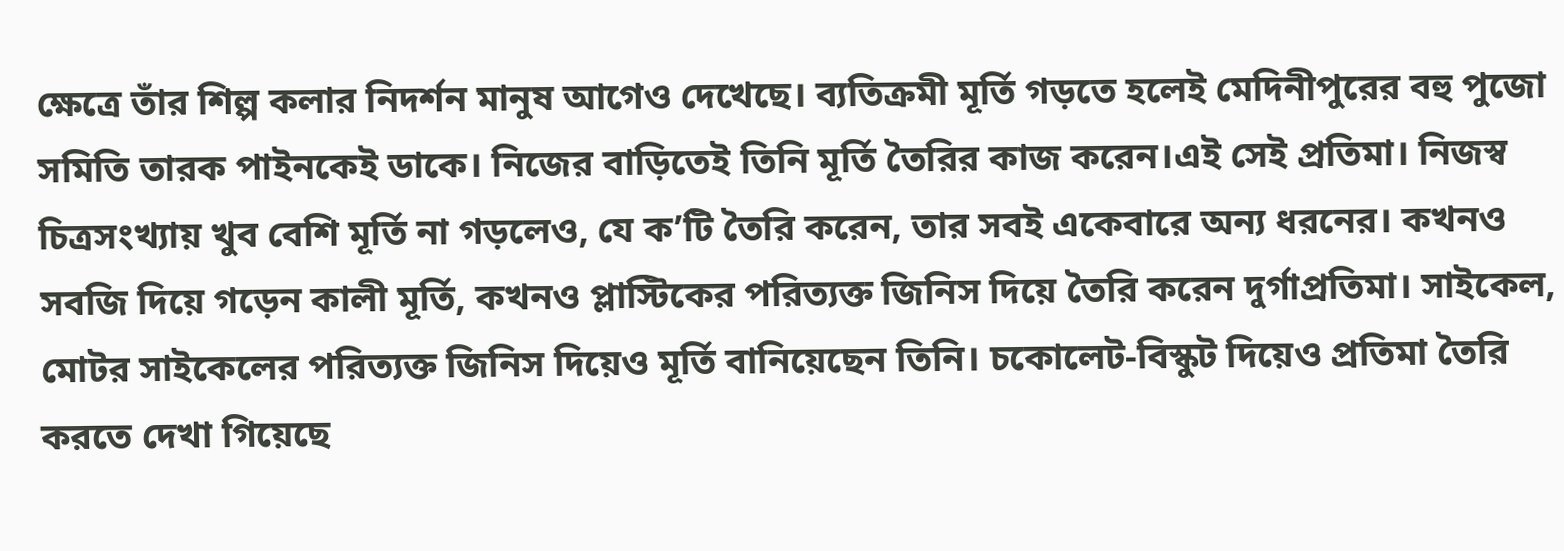ক্ষেত্রে তাঁর শিল্প কলার নিদর্শন মানুষ আগেও দেখেছে। ব্যতিক্রমী মূর্তি গড়তে হলেই মেদিনীপুরের বহু পুজো সমিতি তারক পাইনকেই ডাকে। নিজের বাড়িতেই তিনি মূর্তি তৈরির কাজ করেন।এই সেই প্রতিমা। নিজস্ব চিত্রসংখ্যায় খুব বেশি মূর্তি না গড়লেও, যে ক’টি তৈরি করেন, তার সবই একেবারে অন্য ধরনের। কখনও সবজি দিয়ে গড়েন কালী মূর্তি, কখনও প্লাস্টিকের পরিত্যক্ত জিনিস দিয়ে তৈরি করেন দুর্গাপ্রতিমা। সাইকেল, মোটর সাইকেলের পরিত্যক্ত জিনিস দিয়েও মূর্তি বানিয়েছেন তিনি। চকোলেট-বিস্কুট দিয়েও প্রতিমা তৈরি করতে দেখা গিয়েছে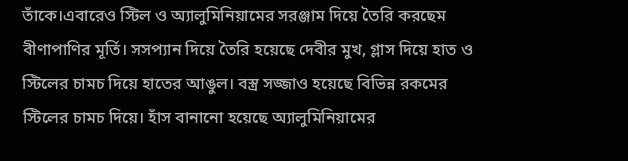তাঁকে।এবারেও স্টিল ও অ্যালুমিনিয়ামের সরঞ্জাম দিয়ে তৈরি করছেম বীণাপাণির মূর্তি। সসপ্যান দিয়ে তৈরি হয়েছে দেবীর মুখ, গ্লাস দিয়ে হাত ও স্টিলের চামচ দিয়ে হাতের আঙুল। বস্ত্র সজ্জাও হয়েছে বিভিন্ন রকমের স্টিলের চামচ দিয়ে। হাঁস বানানো হয়েছে অ্যালুমিনিয়ামের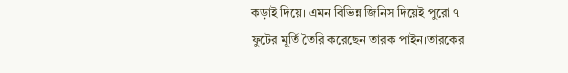কড়াই দিয়ে। এমন বিভিন্ন জিনিস দিয়েই পুরো ৭ ফুটের মূর্তি তৈরি করেছেন তারক পাইন।তারকের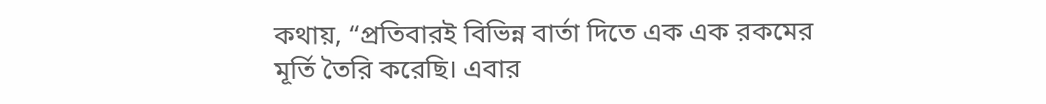কথায়, “প্রতিবারই বিভিন্ন বার্তা দিতে এক এক রকমের মূর্তি তৈরি করেছি। এবার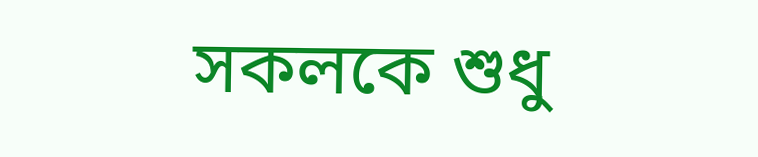সকলকে শুধু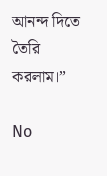আনন্দ দিতে তৈরি করলাম।”

No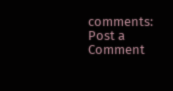comments:
Post a Comment